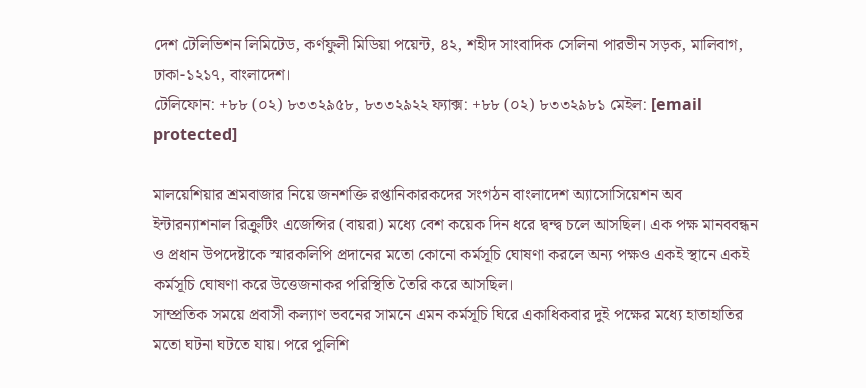দেশ টেলিভিশন লিমিটেড, কর্ণফুলী মিডিয়া পয়েন্ট, ৪২, শহীদ সাংবাদিক সেলিনা পারভীন সড়ক, মালিবাগ, ঢাকা-১২১৭, বাংলাদেশ।
টেলিফোন: +৮৮ (০২) ৮৩৩২৯৫৮, ৮৩৩২৯২২ ফ্যাক্স: +৮৮ (০২) ৮৩৩২৯৮১ মেইল: [email protected]

মালয়েশিয়ার শ্রমবাজার নিয়ে জনশক্তি রপ্তানিকারকদের সংগঠন বাংলাদেশ অ্যাসোসিয়েশন অব ইন্টারন্যাশনাল রিক্রুটিং এজেন্সির (বায়রা) মধ্যে বেশ কয়েক দিন ধরে দ্বন্দ্ব চলে আসছিল। এক পক্ষ মানববন্ধন ও প্রধান উপদেষ্টাকে স্মারকলিপি প্রদানের মতো কোনো কর্মসূচি ঘোষণা করলে অন্য পক্ষও একই স্থানে একই কর্মসূচি ঘোষণা করে উত্তেজনাকর পরিস্থিতি তৈরি করে আসছিল।
সাম্প্রতিক সময়ে প্রবাসী কল্যাণ ভবনের সামনে এমন কর্মসূচি ঘিরে একাধিকবার দুই পক্ষের মধ্যে হাতাহাতির মতো ঘটনা ঘটতে যায়। পরে পুলিশি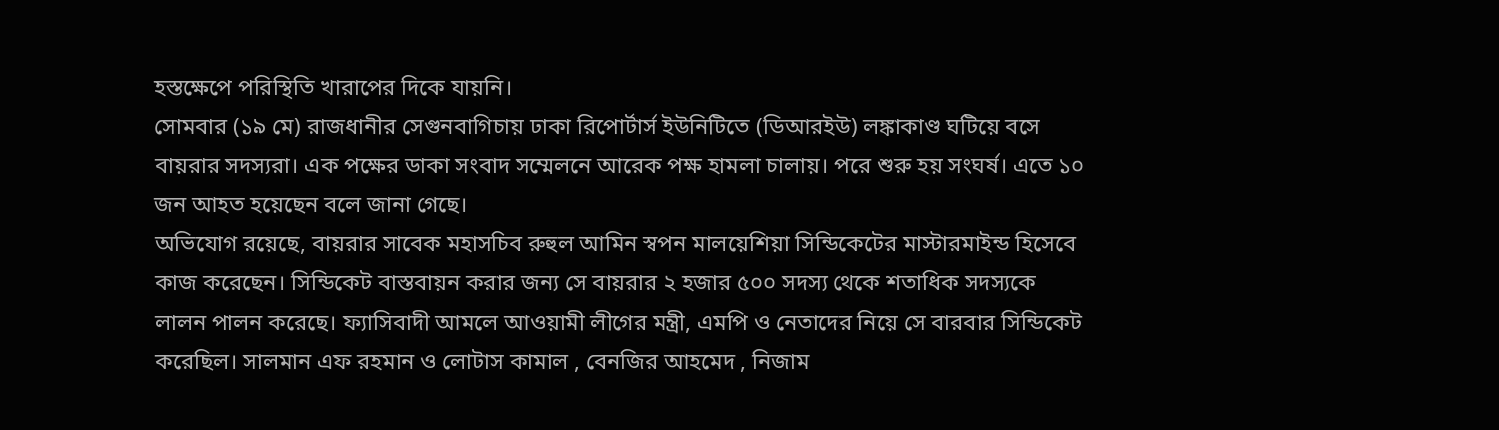হস্তক্ষেপে পরিস্থিতি খারাপের দিকে যায়নি।
সোমবার (১৯ মে) রাজধানীর সেগুনবাগিচায় ঢাকা রিপোর্টার্স ইউনিটিতে (ডিআরইউ) লঙ্কাকাণ্ড ঘটিয়ে বসে বায়রার সদস্যরা। এক পক্ষের ডাকা সংবাদ সম্মেলনে আরেক পক্ষ হামলা চালায়। পরে শুরু হয় সংঘর্ষ। এতে ১০ জন আহত হয়েছেন বলে জানা গেছে।
অভিযোগ রয়েছে, বায়রার সাবেক মহাসচিব রুহুল আমিন স্বপন মালয়েশিয়া সিন্ডিকেটের মাস্টারমাইন্ড হিসেবে কাজ করেছেন। সিন্ডিকেট বাস্তবায়ন করার জন্য সে বায়রার ২ হজার ৫০০ সদস্য থেকে শতাধিক সদস্যকে লালন পালন করেছে। ফ্যাসিবাদী আমলে আওয়ামী লীগের মন্ত্রী, এমপি ও নেতাদের নিয়ে সে বারবার সিন্ডিকেট করেছিল। সালমান এফ রহমান ও লোটাস কামাল , বেনজির আহমেদ , নিজাম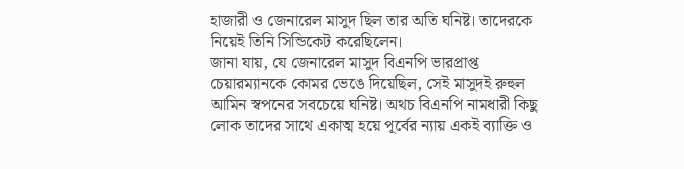হাজারী ও জেনারেল মাসুদ ছিল তার অতি ঘনিষ্ট। তাদেরকে নিয়েই তিনি সিন্ডিকেট করেছিলেন।
জানা যায়, যে জেনারেল মাসুদ বিএনপি ভারপ্রাপ্ত চেয়ারম্যানকে কোমর ভেঙে দিয়েছিল, সেই মাসুদই রুহুল আমিন স্বপনের সবচেয়ে ঘনিষ্ট। অথচ বিএনপি নামধারী কিছু লোক তাদের সাথে একাত্ম হয়ে পূর্বের ন্যায় একই ব্যাক্তি ও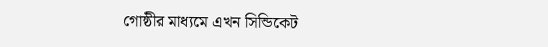গোষ্ঠীর মাধ্যমে এখন সিন্ডিকেট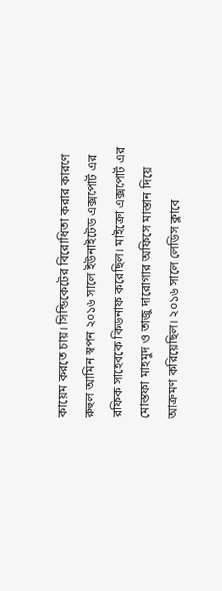কায়েম করতে চায়। সিন্ডিকেটের বিরোধিতা করার কারণে রুহুল আমিন স্বপন ২০১৬ সালে ইউনাইটেড এক্সপোর্ট এর রফিক সাহেবকে কিডনাফ করেছিল। মাইক্রো এক্সপোর্ট এর মোস্তফা মাহমুদ ও তাজু দারোগার অফিসে মাস্তান দিয়ে আক্রমণ করিয়েছিল। ২০১৬ সালে লেডিস ক্লাবে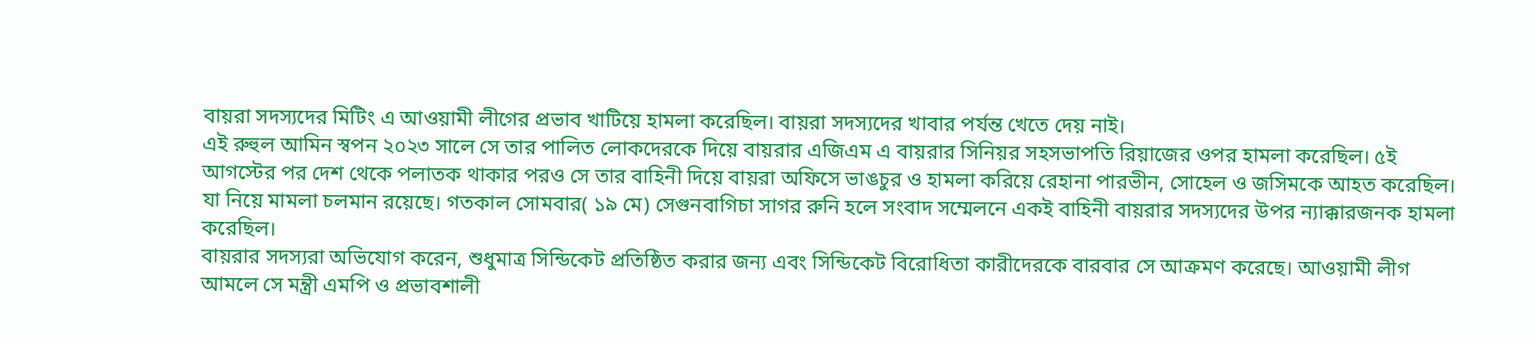বায়রা সদস্যদের মিটিং এ আওয়ামী লীগের প্রভাব খাটিয়ে হামলা করেছিল। বায়রা সদস্যদের খাবার পর্যন্ত খেতে দেয় নাই।
এই রুহুল আমিন স্বপন ২০২৩ সালে সে তার পালিত লোকদেরকে দিয়ে বায়রার এজিএম এ বায়রার সিনিয়র সহসভাপতি রিয়াজের ওপর হামলা করেছিল। ৫ই আগস্টের পর দেশ থেকে পলাতক থাকার পরও সে তার বাহিনী দিয়ে বায়রা অফিসে ভাঙচুর ও হামলা করিয়ে রেহানা পারভীন, সোহেল ও জসিমকে আহত করেছিল। যা নিয়ে মামলা চলমান রয়েছে। গতকাল সোমবার( ১৯ মে) সেগুনবাগিচা সাগর রুনি হলে সংবাদ সম্মেলনে একই বাহিনী বায়রার সদস্যদের উপর ন্যাক্কারজনক হামলা করেছিল।
বায়রার সদস্যরা অভিযোগ করেন, শুধুমাত্র সিন্ডিকেট প্রতিষ্ঠিত করার জন্য এবং সিন্ডিকেট বিরোধিতা কারীদেরকে বারবার সে আক্রমণ করেছে। আওয়ামী লীগ আমলে সে মন্ত্রী এমপি ও প্রভাবশালী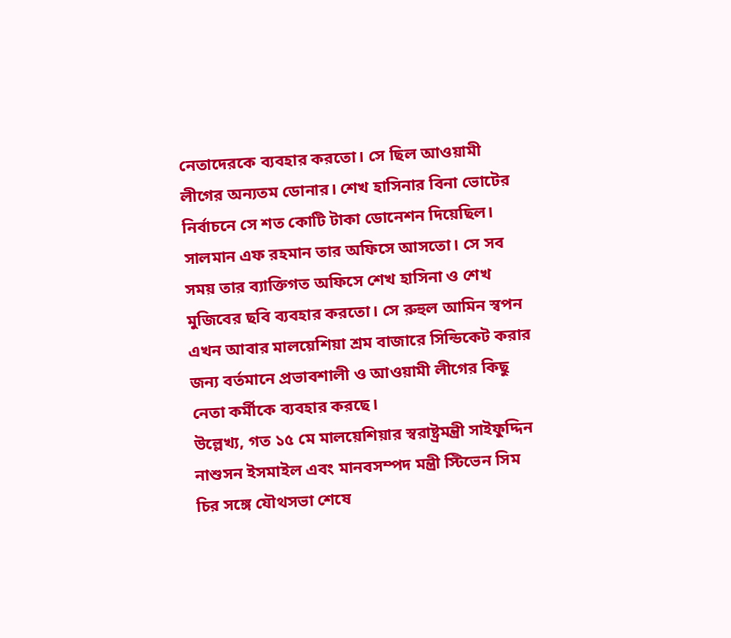নেতাদেরকে ব্যবহার করতো। সে ছিল আওয়ামী লীগের অন্যতম ডোনার। শেখ হাসিনার বিনা ভোটের নির্বাচনে সে শত কোটি টাকা ডোনেশন দিয়েছিল। সালমান এফ রহমান তার অফিসে আসতো। সে সব সময় তার ব্যাক্তিগত অফিসে শেখ হাসিনা ও শেখ মুজিবের ছবি ব্যবহার করতো। সে রুহুল আমিন স্বপন এখন আবার মালয়েশিয়া শ্রম বাজারে সিন্ডিকেট করার জন্য বর্তমানে প্রভাবশালী ও আওয়ামী লীগের কিছু নেতা কর্মীকে ব্যবহার করছে।
উল্লেখ্য, গত ১৫ মে মালয়েশিয়ার স্বরাষ্ট্রমন্ত্রী সাইফুদ্দিন নাশুসন ইসমাইল এবং মানবসম্পদ মন্ত্রী স্টিভেন সিম চির সঙ্গে যৌথসভা শেষে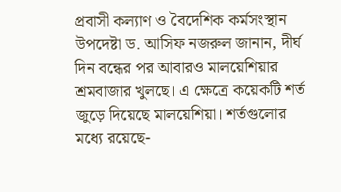প্রবাসী কল্যাণ ও বৈদেশিক কর্মসংস্থান উপদেষ্টা ড. আসিফ নজরুল জানান, দীর্ঘ দিন বন্ধের পর আবারও মালয়েশিয়ার শ্রমবাজার খুলছে। এ ক্ষেত্রে কয়েকটি শর্ত জুড়ে দিয়েছে মালয়েশিয়া। শর্তগুলোর মধ্যে রয়েছে-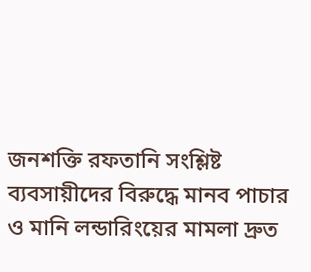জনশক্তি রফতানি সংশ্লিষ্ট ব্যবসায়ীদের বিরুদ্ধে মানব পাচার ও মানি লন্ডারিংয়ের মামলা দ্রুত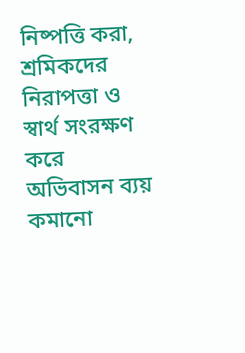নিষ্পত্তি করা, শ্রমিকদের নিরাপত্তা ও স্বার্থ সংরক্ষণ করে অভিবাসন ব্যয় কমানো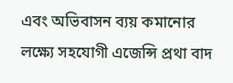এবং অভিবাসন ব্যয় কমানোর লক্ষ্যে সহযোগী এজেন্সি প্রথা বাদ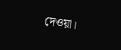দেওয়া।